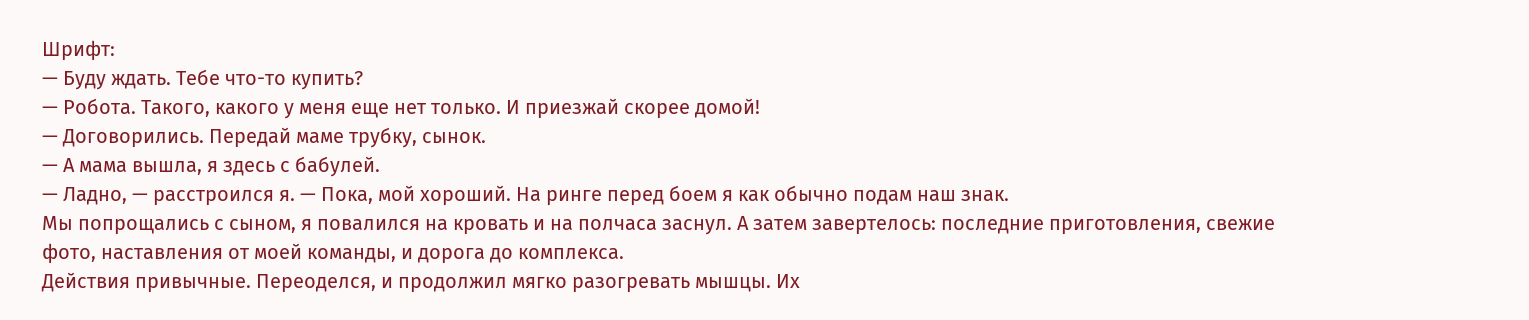Шрифт:
— Буду ждать. Тебе что-то купить?
— Робота. Такого, какого у меня еще нет только. И приезжай скорее домой!
— Договорились. Передай маме трубку, сынок.
— А мама вышла, я здесь с бабулей.
— Ладно, — расстроился я. — Пока, мой хороший. На ринге перед боем я как обычно подам наш знак.
Мы попрощались с сыном, я повалился на кровать и на полчаса заснул. А затем завертелось: последние приготовления, свежие фото, наставления от моей команды, и дорога до комплекса.
Действия привычные. Переоделся, и продолжил мягко разогревать мышцы. Их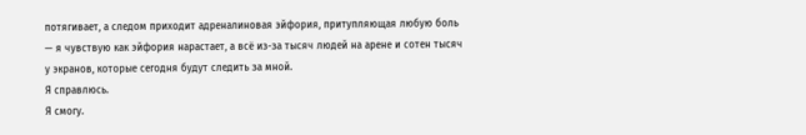потягивает, а следом приходит адреналиновая эйфория, притупляющая любую боль — я чувствую как эйфория нарастает, а всё из-за тысяч людей на арене и сотен тысяч у экранов, которые сегодня будут следить за мной.
Я справлюсь.
Я смогу.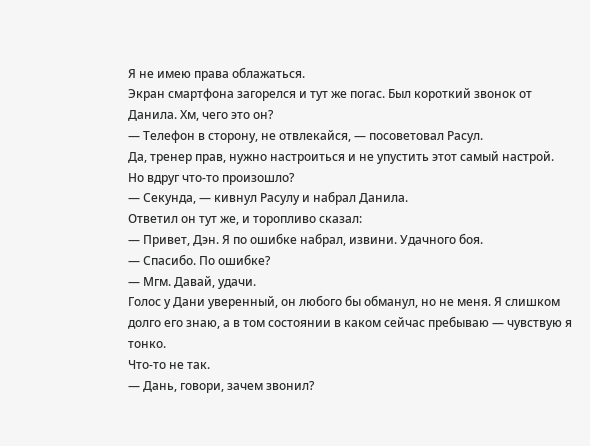Я не имею права облажаться.
Экран смартфона загорелся и тут же погас. Был короткий звонок от Данила. Хм, чего это он?
— Телефон в сторону, не отвлекайся, — посоветовал Расул.
Да, тренер прав, нужно настроиться и не упустить этот самый настрой.
Но вдруг что-то произошло?
— Секунда, — кивнул Расулу и набрал Данила.
Ответил он тут же, и торопливо сказал:
— Привет, Дэн. Я по ошибке набрал, извини. Удачного боя.
— Спасибо. По ошибке?
— Мгм. Давай, удачи.
Голос у Дани уверенный, он любого бы обманул, но не меня. Я слишком долго его знаю, а в том состоянии в каком сейчас пребываю — чувствую я тонко.
Что-то не так.
— Дань, говори, зачем звонил?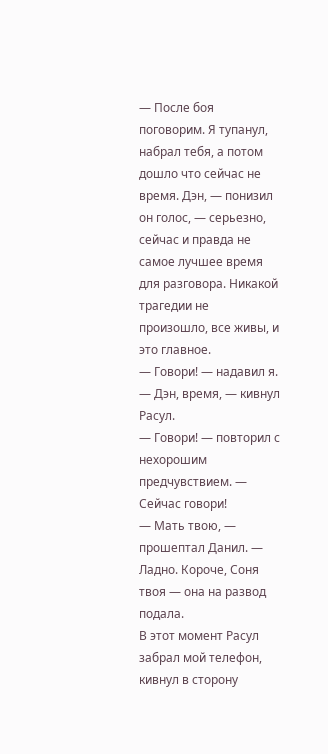— После боя поговорим. Я тупанул, набрал тебя, а потом дошло что сейчас не время. Дэн, — понизил он голос, — серьезно, сейчас и правда не самое лучшее время для разговора. Никакой трагедии не произошло, все живы, и это главное.
— Говори! — надавил я.
— Дэн, время, — кивнул Расул.
— Говори! — повторил с нехорошим предчувствием. — Сейчас говори!
— Мать твою, — прошептал Данил. — Ладно. Короче, Соня твоя — она на развод подала.
В этот момент Расул забрал мой телефон, кивнул в сторону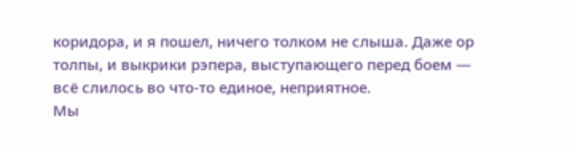коридора, и я пошел, ничего толком не слыша. Даже ор толпы, и выкрики рэпера, выступающего перед боем — всё слилось во что-то единое, неприятное.
Мы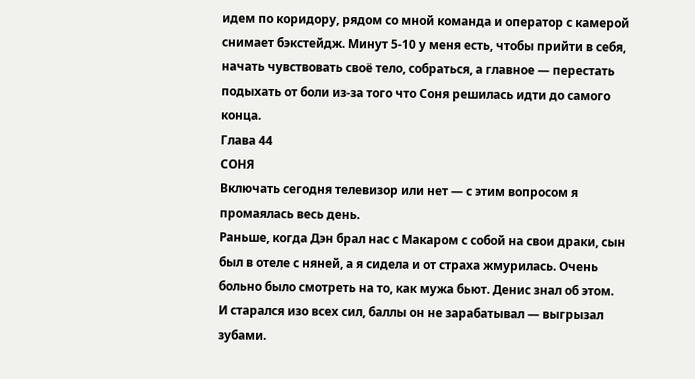идем по коридору, рядом со мной команда и оператор с камерой снимает бэкстейдж. Минут 5-10 у меня есть, чтобы прийти в себя, начать чувствовать своё тело, собраться, а главное — перестать подыхать от боли из-за того что Соня решилась идти до самого конца.
Глава 44
СОНЯ
Включать сегодня телевизор или нет — с этим вопросом я промаялась весь день.
Раньше, когда Дэн брал нас с Макаром с собой на свои драки, сын был в отеле с няней, а я сидела и от страха жмурилась. Очень больно было смотреть на то, как мужа бьют. Денис знал об этом.
И старался изо всех сил, баллы он не зарабатывал — выгрызал зубами.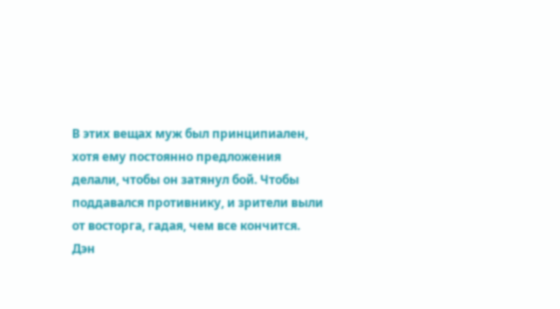В этих вещах муж был принципиален, хотя ему постоянно предложения делали, чтобы он затянул бой. Чтобы поддавался противнику, и зрители выли от восторга, гадая, чем все кончится.
Дэн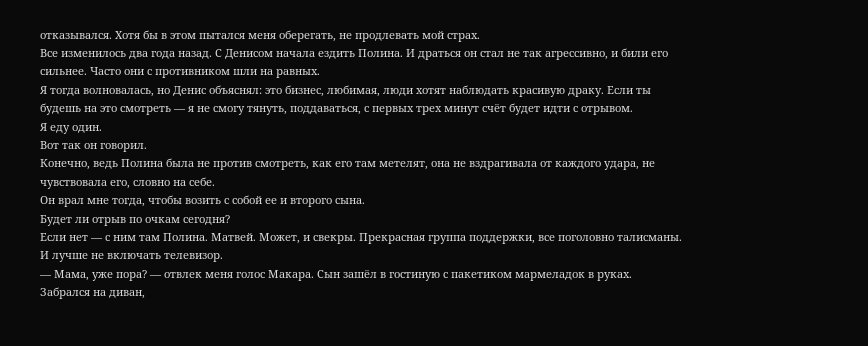отказывался. Хотя бы в этом пытался меня оберегать, не продлевать мой страх.
Все изменилось два года назад. С Денисом начала ездить Полина. И драться он стал не так агрессивно, и били его сильнее. Часто они с противником шли на равных.
Я тогда волновалась, но Денис объяснял: это бизнес, любимая, люди хотят наблюдать красивую драку. Если ты будешь на это смотреть — я не смогу тянуть, поддаваться, с первых трех минут счёт будет идти с отрывом.
Я еду один.
Вот так он говорил.
Конечно, ведь Полина была не против смотреть, как его там метелят, она не вздрагивала от каждого удара, не чувствовала его, словно на себе.
Он врал мне тогда, чтобы возить с собой ее и второго сына.
Будет ли отрыв по очкам сегодня?
Если нет — с ним там Полина. Матвей. Может, и свекры. Прекрасная группа поддержки, все поголовно талисманы.
И лучше не включать телевизор.
— Мама, уже пора? — отвлек меня голос Макара. Сын зашёл в гостиную с пакетиком мармеладок в руках. Забрался на диван,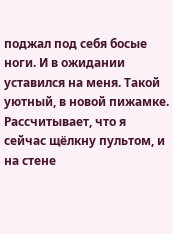поджал под себя босые ноги. И в ожидании уставился на меня. Такой уютный, в новой пижамке. Рассчитывает, что я сейчас щёлкну пультом, и на стене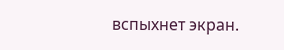вспыхнет экран.